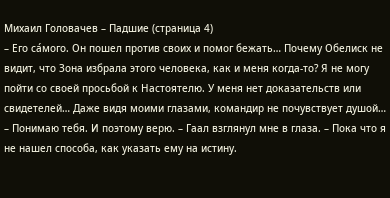Михаил Головачев – Падшие (страница 4)
– Его са́мого. Он пошел против своих и помог бежать… Почему Обелиск не видит, что Зона избрала этого человека, как и меня когда-то? Я не могу пойти со своей просьбой к Настоятелю. У меня нет доказательств или свидетелей… Даже видя моими глазами, командир не почувствует душой…
– Понимаю тебя. И поэтому верю. – Гаал взглянул мне в глаза. – Пока что я не нашел способа, как указать ему на истину.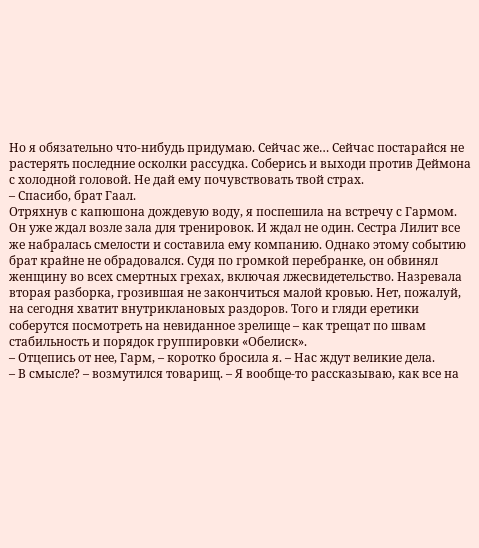Но я обязательно что-нибудь придумаю. Сейчас же… Сейчас постарайся не растерять последние осколки рассудка. Соберись и выходи против Деймона с холодной головой. Не дай ему почувствовать твой страх.
– Спасибо, брат Гаал.
Отряхнув с капюшона дождевую воду, я поспешила на встречу с Гармом.
Он уже ждал возле зала для тренировок. И ждал не один. Сестра Лилит все же набралась смелости и составила ему компанию. Однако этому событию брат крайне не обрадовался. Судя по громкой перебранке, он обвинял женщину во всех смертных грехах, включая лжесвидетельство. Назревала вторая разборка, грозившая не закончиться малой кровью. Нет, пожалуй, на сегодня хватит внутриклановых раздоров. Того и гляди еретики соберутся посмотреть на невиданное зрелище – как трещат по швам стабильность и порядок группировки «Обелиск».
– Отцепись от нее, Гарм, – коротко бросила я. – Нас ждут великие дела.
– В смысле? – возмутился товарищ. – Я вообще-то рассказываю, как все на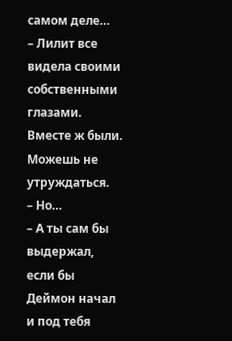самом деле…
– Лилит все видела своими собственными глазами. Вместе ж были. Можешь не утруждаться.
– Но…
– А ты сам бы выдержал, если бы Деймон начал и под тебя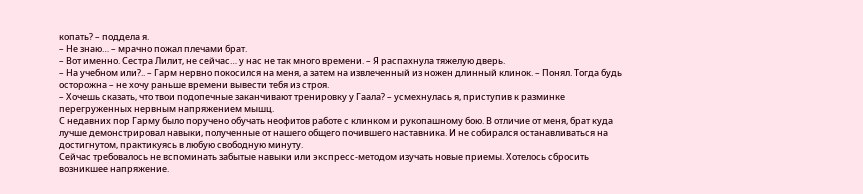копать? – поддела я.
– Не знаю… – мрачно пожал плечами брат.
– Вот именно. Сестра Лилит, не сейчас… у нас не так много времени. – Я распахнула тяжелую дверь.
– На учебном или?.. – Гарм нервно покосился на меня, а затем на извлеченный из ножен длинный клинок. – Понял. Тогда будь осторожна – не хочу раньше времени вывести тебя из строя.
– Хочешь сказать, что твои подопечные заканчивают тренировку у Гаала? – усмехнулась я, приступив к разминке перегруженных нервным напряжением мышц.
С недавних пор Гарму было поручено обучать неофитов работе с клинком и рукопашному бою. В отличие от меня, брат куда лучше демонстрировал навыки, полученные от нашего общего почившего наставника. И не собирался останавливаться на достигнутом, практикуясь в любую свободную минуту.
Сейчас требовалось не вспоминать забытые навыки или экспресс-методом изучать новые приемы. Хотелось сбросить возникшее напряжение.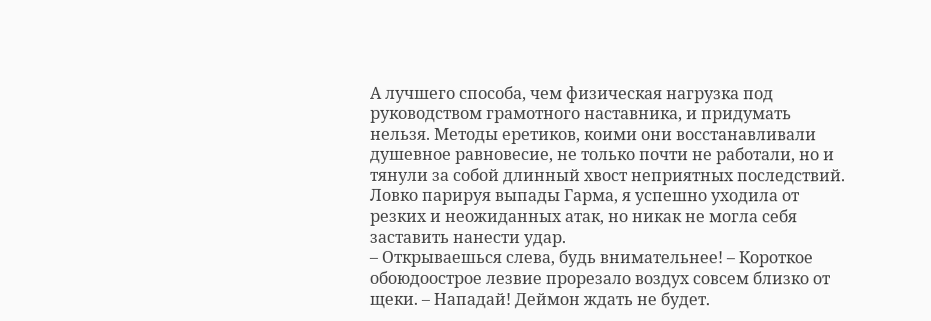А лучшего способа, чем физическая нагрузка под руководством грамотного наставника, и придумать нельзя. Методы еретиков, коими они восстанавливали душевное равновесие, не только почти не работали, но и тянули за собой длинный хвост неприятных последствий.
Ловко парируя выпады Гарма, я успешно уходила от резких и неожиданных атак, но никак не могла себя заставить нанести удар.
– Открываешься слева, будь внимательнее! – Короткое обоюдоострое лезвие прорезало воздух совсем близко от щеки. – Нападай! Деймон ждать не будет.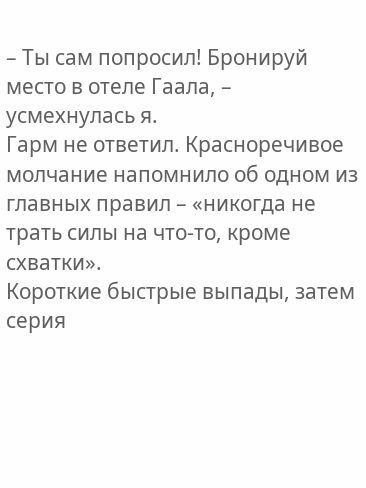– Ты сам попросил! Бронируй место в отеле Гаала, – усмехнулась я.
Гарм не ответил. Красноречивое молчание напомнило об одном из главных правил – «никогда не трать силы на что-то, кроме схватки».
Короткие быстрые выпады, затем серия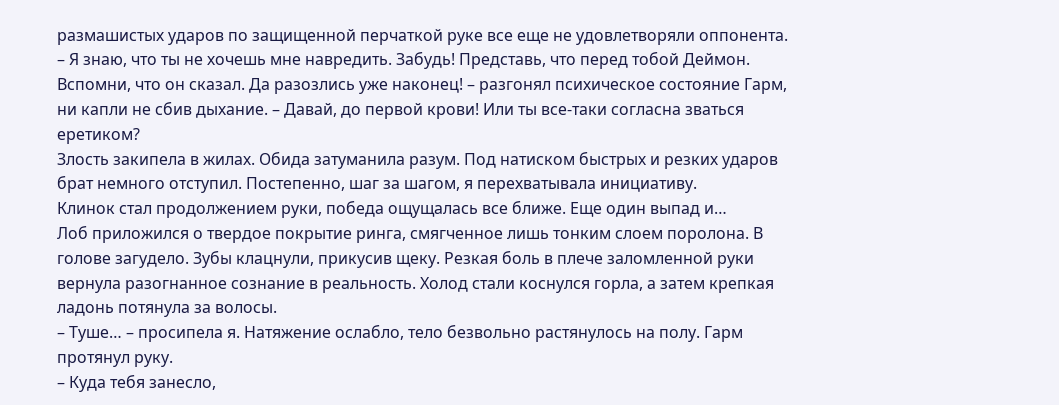размашистых ударов по защищенной перчаткой руке все еще не удовлетворяли оппонента.
– Я знаю, что ты не хочешь мне навредить. Забудь! Представь, что перед тобой Деймон. Вспомни, что он сказал. Да разозлись уже наконец! – разгонял психическое состояние Гарм, ни капли не сбив дыхание. – Давай, до первой крови! Или ты все-таки согласна зваться еретиком?
Злость закипела в жилах. Обида затуманила разум. Под натиском быстрых и резких ударов брат немного отступил. Постепенно, шаг за шагом, я перехватывала инициативу.
Клинок стал продолжением руки, победа ощущалась все ближе. Еще один выпад и…
Лоб приложился о твердое покрытие ринга, смягченное лишь тонким слоем поролона. В голове загудело. Зубы клацнули, прикусив щеку. Резкая боль в плече заломленной руки вернула разогнанное сознание в реальность. Холод стали коснулся горла, а затем крепкая ладонь потянула за волосы.
– Туше… – просипела я. Натяжение ослабло, тело безвольно растянулось на полу. Гарм протянул руку.
– Куда тебя занесло,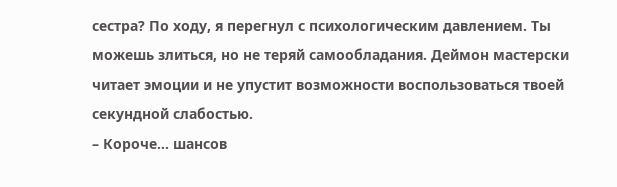сестра? По ходу, я перегнул с психологическим давлением. Ты можешь злиться, но не теряй самообладания. Деймон мастерски читает эмоции и не упустит возможности воспользоваться твоей секундной слабостью.
– Короче… шансов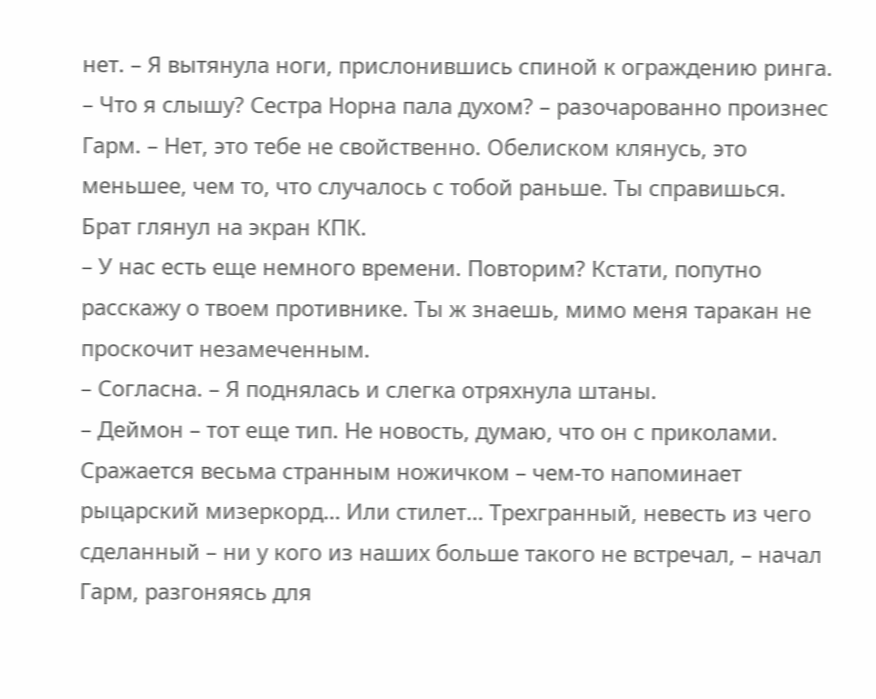нет. – Я вытянула ноги, прислонившись спиной к ограждению ринга.
– Что я слышу? Сестра Норна пала духом? – разочарованно произнес Гарм. – Нет, это тебе не свойственно. Обелиском клянусь, это меньшее, чем то, что случалось с тобой раньше. Ты справишься.
Брат глянул на экран КПК.
– У нас есть еще немного времени. Повторим? Кстати, попутно расскажу о твоем противнике. Ты ж знаешь, мимо меня таракан не проскочит незамеченным.
– Согласна. – Я поднялась и слегка отряхнула штаны.
– Деймон – тот еще тип. Не новость, думаю, что он с приколами. Сражается весьма странным ножичком – чем-то напоминает рыцарский мизеркорд… Или стилет… Трехгранный, невесть из чего сделанный – ни у кого из наших больше такого не встречал, – начал Гарм, разгоняясь для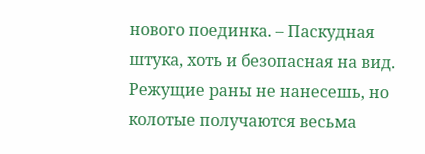нового поединка. – Паскудная штука, хоть и безопасная на вид. Режущие раны не нанесешь, но колотые получаются весьма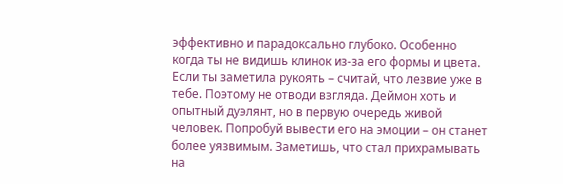эффективно и парадоксально глубоко. Особенно когда ты не видишь клинок из-за его формы и цвета. Если ты заметила рукоять – считай, что лезвие уже в тебе. Поэтому не отводи взгляда. Деймон хоть и опытный дуэлянт, но в первую очередь живой человек. Попробуй вывести его на эмоции – он станет более уязвимым. Заметишь, что стал прихрамывать на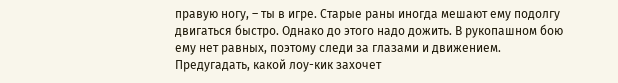правую ногу, – ты в игре. Старые раны иногда мешают ему подолгу двигаться быстро. Однако до этого надо дожить. В рукопашном бою ему нет равных, поэтому следи за глазами и движением. Предугадать, какой лоу-кик захочет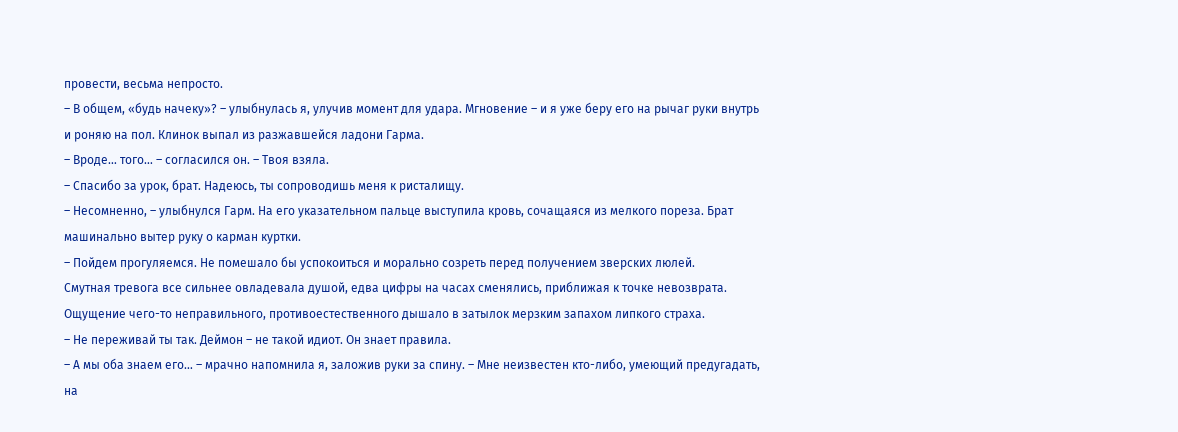провести, весьма непросто.
– В общем, «будь начеку»? – улыбнулась я, улучив момент для удара. Мгновение – и я уже беру его на рычаг руки внутрь и роняю на пол. Клинок выпал из разжавшейся ладони Гарма.
– Вроде… того… – согласился он. – Твоя взяла.
– Спасибо за урок, брат. Надеюсь, ты сопроводишь меня к ристалищу.
– Несомненно, – улыбнулся Гарм. На его указательном пальце выступила кровь, сочащаяся из мелкого пореза. Брат машинально вытер руку о карман куртки.
– Пойдем прогуляемся. Не помешало бы успокоиться и морально созреть перед получением зверских люлей.
Смутная тревога все сильнее овладевала душой, едва цифры на часах сменялись, приближая к точке невозврата. Ощущение чего-то неправильного, противоестественного дышало в затылок мерзким запахом липкого страха.
– Не переживай ты так. Деймон – не такой идиот. Он знает правила.
– А мы оба знаем его… – мрачно напомнила я, заложив руки за спину. – Мне неизвестен кто-либо, умеющий предугадать, на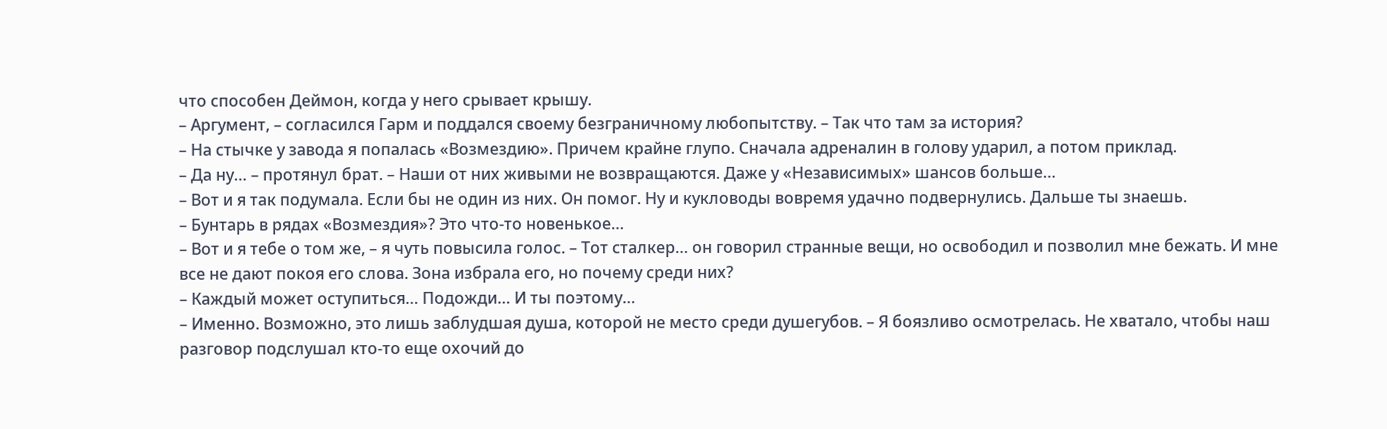что способен Деймон, когда у него срывает крышу.
– Аргумент, – согласился Гарм и поддался своему безграничному любопытству. – Так что там за история?
– На стычке у завода я попалась «Возмездию». Причем крайне глупо. Сначала адреналин в голову ударил, а потом приклад.
– Да ну… – протянул брат. – Наши от них живыми не возвращаются. Даже у «Независимых» шансов больше…
– Вот и я так подумала. Если бы не один из них. Он помог. Ну и кукловоды вовремя удачно подвернулись. Дальше ты знаешь.
– Бунтарь в рядах «Возмездия»? Это что-то новенькое…
– Вот и я тебе о том же, – я чуть повысила голос. – Тот сталкер… он говорил странные вещи, но освободил и позволил мне бежать. И мне все не дают покоя его слова. Зона избрала его, но почему среди них?
– Каждый может оступиться… Подожди… И ты поэтому…
– Именно. Возможно, это лишь заблудшая душа, которой не место среди душегубов. – Я боязливо осмотрелась. Не хватало, чтобы наш разговор подслушал кто-то еще охочий до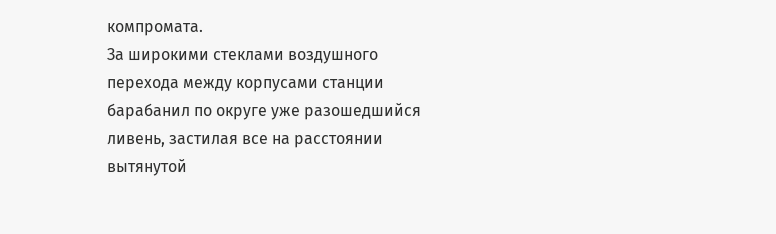компромата.
За широкими стеклами воздушного перехода между корпусами станции барабанил по округе уже разошедшийся ливень, застилая все на расстоянии вытянутой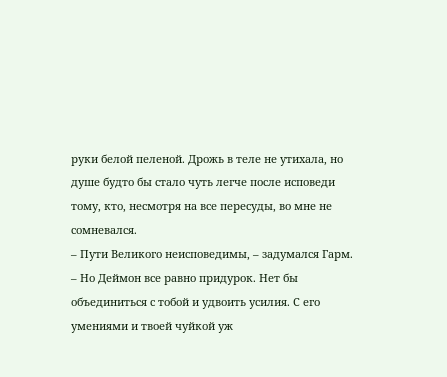руки белой пеленой. Дрожь в теле не утихала, но душе будто бы стало чуть легче после исповеди тому, кто, несмотря на все пересуды, во мне не сомневался.
– Пути Великого неисповедимы, – задумался Гарм. – Но Деймон все равно придурок. Нет бы объединиться с тобой и удвоить усилия. С его умениями и твоей чуйкой уж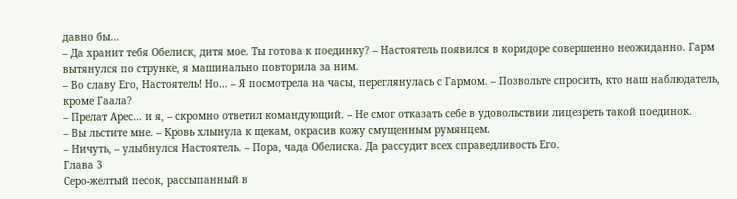давно бы…
– Да хранит тебя Обелиск, дитя мое. Ты готова к поединку? – Настоятель появился в коридоре совершенно неожиданно. Гарм вытянулся по струнке, я машинально повторила за ним.
– Во славу Его, Настоятель! Но… – Я посмотрела на часы, переглянулась с Гармом. – Позвольте спросить, кто наш наблюдатель, кроме Гаала?
– Прелат Арес… и я, – скромно ответил командующий. – Не смог отказать себе в удовольствии лицезреть такой поединок.
– Вы льстите мне. – Кровь хлынула к щекам, окрасив кожу смущенным румянцем.
– Ничуть, – улыбнулся Настоятель. – Пора, чада Обелиска. Да рассудит всех справедливость Его.
Глава 3
Серо-желтый песок, рассыпанный в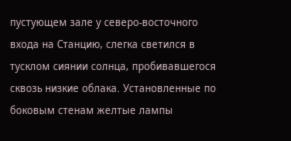пустующем зале у северо-восточного входа на Станцию, слегка светился в тусклом сиянии солнца, пробивавшегося сквозь низкие облака. Установленные по боковым стенам желтые лампы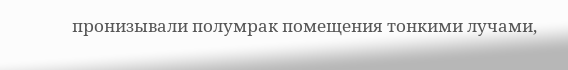пронизывали полумрак помещения тонкими лучами,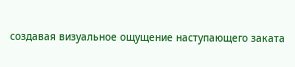создавая визуальное ощущение наступающего заката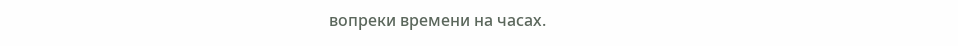вопреки времени на часах.